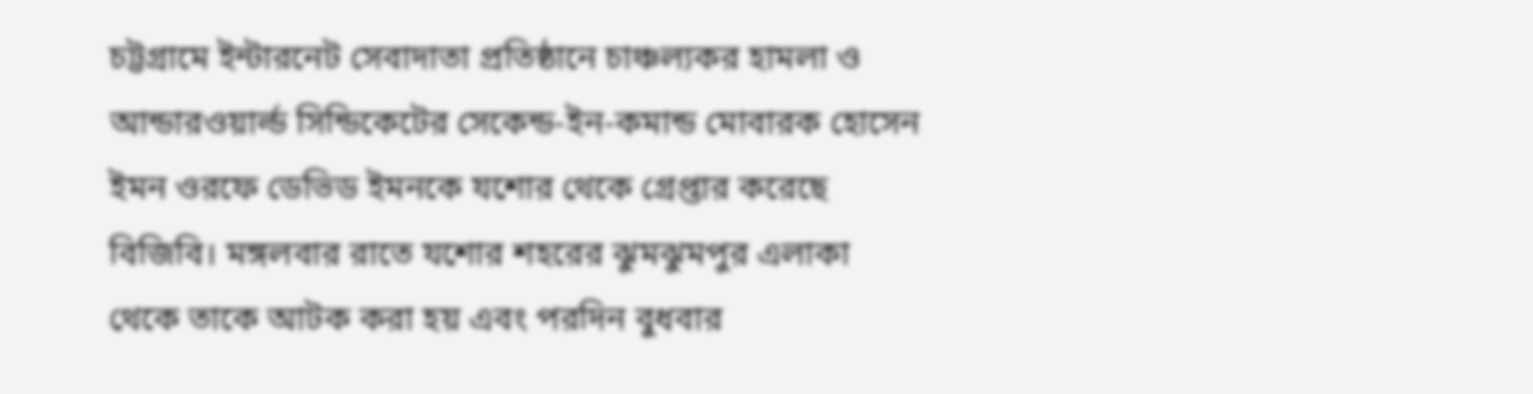চট্টগ্রামে ইন্টারনেট সেবাদাতা প্রতিষ্ঠানে চাঞ্চল্যকর হামলা ও আন্ডারওয়ার্ল্ড সিন্ডিকেটের সেকেন্ড-ইন-কমান্ড মোবারক হোসেন ইমন ওরফে ডেভিড ইমনকে যশোর থেকে গ্রেপ্তার করেছে বিজিবি। মঙ্গলবার রাতে যশোর শহরের ঝুমঝুমপুর এলাকা থেকে তাকে আটক করা হয় এবং পরদিন বুধবার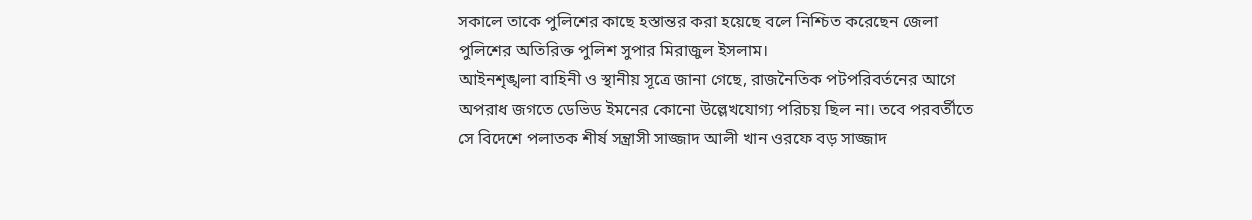সকালে তাকে পুলিশের কাছে হস্তান্তর করা হয়েছে বলে নিশ্চিত করেছেন জেলা পুলিশের অতিরিক্ত পুলিশ সুপার মিরাজুল ইসলাম।
আইনশৃঙ্খলা বাহিনী ও স্থানীয় সূত্রে জানা গেছে, রাজনৈতিক পটপরিবর্তনের আগে অপরাধ জগতে ডেভিড ইমনের কোনো উল্লেখযোগ্য পরিচয় ছিল না। তবে পরবর্তীতে সে বিদেশে পলাতক শীর্ষ সন্ত্রাসী সাজ্জাদ আলী খান ওরফে বড় সাজ্জাদ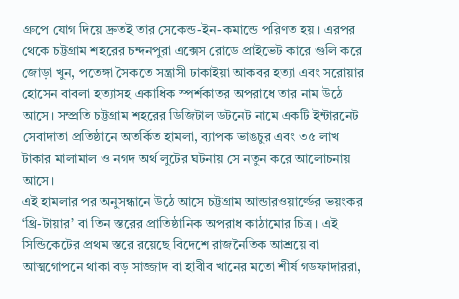গ্রুপে যোগ দিয়ে দ্রুতই তার সেকেন্ড-ইন-কমান্ডে পরিণত হয়। এরপর থেকে চট্টগ্রাম শহরের চন্দনপুরা এক্সেস রোডে প্রাইভেট কারে গুলি করে জোড়া খুন, পতেঙ্গা সৈকতে সন্ত্রাসী ঢাকাইয়া আকবর হত্যা এবং সরোয়ার হোসেন বাবলা হত্যাসহ একাধিক স্পর্শকাতর অপরাধে তার নাম উঠে আসে। সম্প্রতি চট্টগ্রাম শহরের ডিজিটাল ডটনেট নামে একটি ইন্টারনেট সেবাদাতা প্রতিষ্ঠানে অতর্কিত হামলা, ব্যাপক ভাঙচুর এবং ৩৫ লাখ টাকার মালামাল ও নগদ অর্থ লুটের ঘটনায় সে নতুন করে আলোচনায় আসে।
এই হামলার পর অনুসন্ধানে উঠে আসে চট্টগ্রাম আন্ডারওয়ার্ল্ডের ভয়ংকর ‘থ্রি-টায়ার’ বা তিন স্তরের প্রাতিষ্ঠানিক অপরাধ কাঠামোর চিত্র। এই সিন্ডিকেটের প্রথম স্তরে রয়েছে বিদেশে রাজনৈতিক আশ্রয়ে বা আত্মগোপনে থাকা বড় সাজ্জাদ বা হাবীব খানের মতো শীর্ষ গডফাদাররা,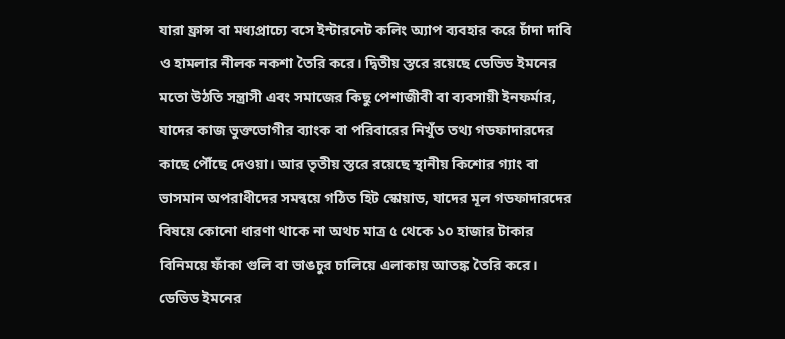যারা ফ্রান্স বা মধ্যপ্রাচ্যে বসে ইন্টারনেট কলিং অ্যাপ ব্যবহার করে চাঁদা দাবি ও হামলার নীলক নকশা তৈরি করে। দ্বিতীয় স্তরে রয়েছে ডেভিড ইমনের মতো উঠতি সন্ত্রাসী এবং সমাজের কিছু পেশাজীবী বা ব্যবসায়ী ইনফর্মার, যাদের কাজ ভুক্তভোগীর ব্যাংক বা পরিবারের নিখুঁত তথ্য গডফাদারদের কাছে পৌঁছে দেওয়া। আর তৃতীয় স্তরে রয়েছে স্থানীয় কিশোর গ্যাং বা ভাসমান অপরাধীদের সমন্বয়ে গঠিত হিট স্কোয়াড, যাদের মূল গডফাদারদের বিষয়ে কোনো ধারণা থাকে না অথচ মাত্র ৫ থেকে ১০ হাজার টাকার বিনিময়ে ফাঁকা গুলি বা ভাঙচুর চালিয়ে এলাকায় আতঙ্ক তৈরি করে। ডেভিড ইমনের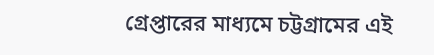গ্রেপ্তারের মাধ্যমে চট্টগ্রামের এই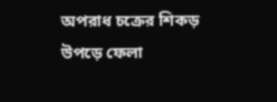অপরাধ চক্রের শিকড় উপড়ে ফেলা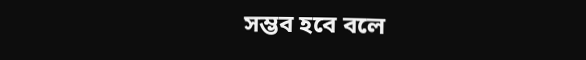সম্ভব হবে বলে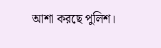আশা করছে পুলিশ।